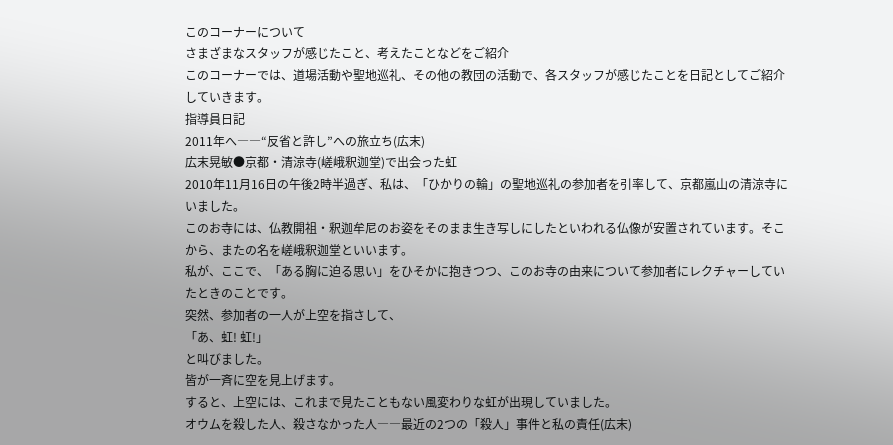このコーナーについて
さまざまなスタッフが感じたこと、考えたことなどをご紹介
このコーナーでは、道場活動や聖地巡礼、その他の教団の活動で、各スタッフが感じたことを日記としてご紹介していきます。
指導員日記
2011年へ――“反省と許し”への旅立ち(広末)
広末晃敏●京都・清涼寺(嵯峨釈迦堂)で出会った虹
2010年11月16日の午後2時半過ぎ、私は、「ひかりの輪」の聖地巡礼の参加者を引率して、京都嵐山の清涼寺にいました。
このお寺には、仏教開祖・釈迦牟尼のお姿をそのまま生き写しにしたといわれる仏像が安置されています。そこから、またの名を嵯峨釈迦堂といいます。
私が、ここで、「ある胸に迫る思い」をひそかに抱きつつ、このお寺の由来について参加者にレクチャーしていたときのことです。
突然、参加者の一人が上空を指さして、
「あ、虹! 虹!」
と叫びました。
皆が一斉に空を見上げます。
すると、上空には、これまで見たこともない風変わりな虹が出現していました。
オウムを殺した人、殺さなかった人――最近の2つの「殺人」事件と私の責任(広末)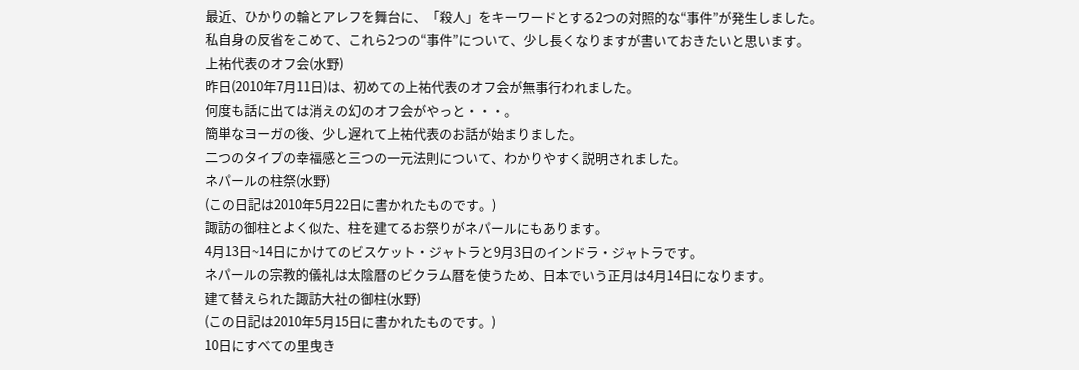最近、ひかりの輪とアレフを舞台に、「殺人」をキーワードとする2つの対照的な“事件”が発生しました。
私自身の反省をこめて、これら2つの“事件”について、少し長くなりますが書いておきたいと思います。
上祐代表のオフ会(水野)
昨日(2010年7月11日)は、初めての上祐代表のオフ会が無事行われました。
何度も話に出ては消えの幻のオフ会がやっと・・・。
簡単なヨーガの後、少し遅れて上祐代表のお話が始まりました。
二つのタイプの幸福感と三つの一元法則について、わかりやすく説明されました。
ネパールの柱祭(水野)
(この日記は2010年5月22日に書かれたものです。)
諏訪の御柱とよく似た、柱を建てるお祭りがネパールにもあります。
4月13日~14日にかけてのビスケット・ジャトラと9月3日のインドラ・ジャトラです。
ネパールの宗教的儀礼は太陰暦のビクラム暦を使うため、日本でいう正月は4月14日になります。
建て替えられた諏訪大社の御柱(水野)
(この日記は2010年5月15日に書かれたものです。)
10日にすべての里曳き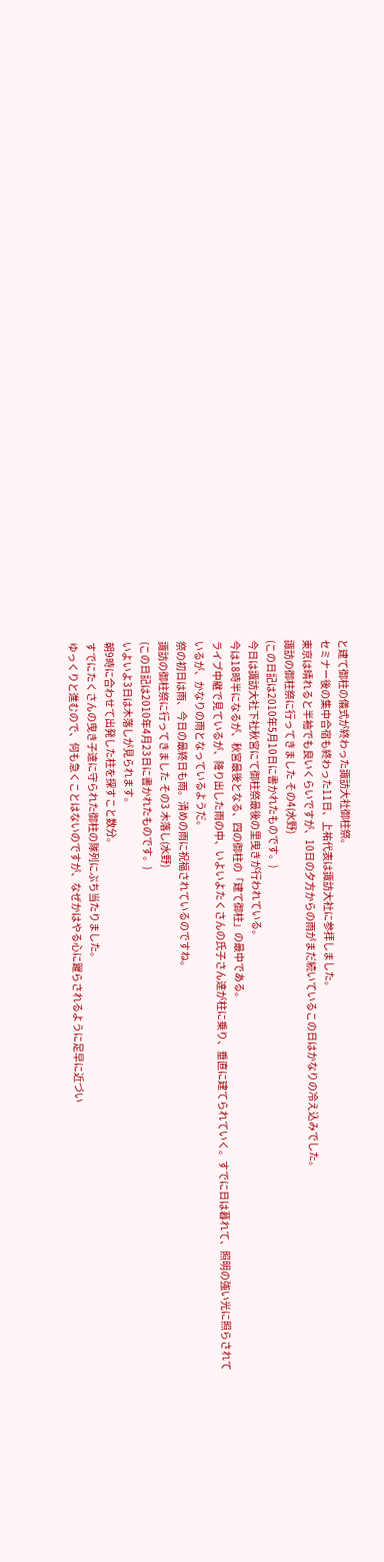と建て御柱の儀式が終わった諏訪大社御柱祭。
セミナー後の集中合宿も終わった11日、上祐代表は諏訪大社に参拝しました。
東京は晴れると半袖でも良いくらいですが、10日の夕方からの雨がまだ続いているこの日はかなりの冷え込みでした。
諏訪の御柱祭に行ってきました その4(水野)
(この日記は2010年5月10日に書かれたものです。)
今日は諏訪大社下社秋宮にて御柱祭最後の里曳きが行われている。
今は18時半になるが、秋宮最後となる、四の御柱の「建て御柱」の最中である。
ライブ中継で見ているが、降り出した雨の中、いよいよたくさんの氏子さん達が柱に乗り、垂直に建てられていく。すでに日は暮れて、照明の強い光に照らされているが、かなりの雨となっているようだ。
祭の初日は雨、今日の最終日も雨。清めの雨に祝福されているのですね。
諏訪の御柱祭に行ってきました その3 木落し(水野)
(この日記は2010年4月23日に書かれたものです。)
いよいよ3日は木落しが見られます。
朝9時に合わせて出発した柱を探すこと数分。
すでにたくさんの曳き子達に守られた御柱の隊列にぶち当たりました。
ゆっくりと進むので、何も急くことはないのですが、なぜかはやる心に躍らされるように足早に近づい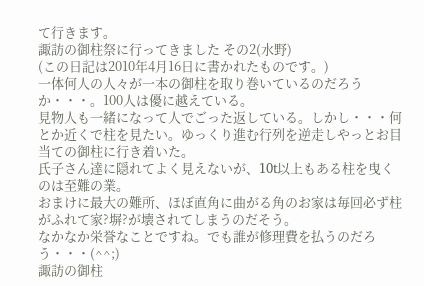て行きます。
諏訪の御柱祭に行ってきました その2(水野)
(この日記は2010年4月16日に書かれたものです。)
一体何人の人々が一本の御柱を取り巻いているのだろうか・・・。100人は優に越えている。
見物人も一緒になって人でごった返している。しかし・・・何とか近くで柱を見たい。ゆっくり進む行列を逆走しやっとお目当ての御柱に行き着いた。
氏子さん達に隠れてよく見えないが、10t以上もある柱を曳くのは至難の業。
おまけに最大の難所、ほぼ直角に曲がる角のお家は毎回必ず柱がふれて家?塀?が壊されてしまうのだそう。
なかなか栄誉なことですね。でも誰が修理費を払うのだろう・・・(^^;)
諏訪の御柱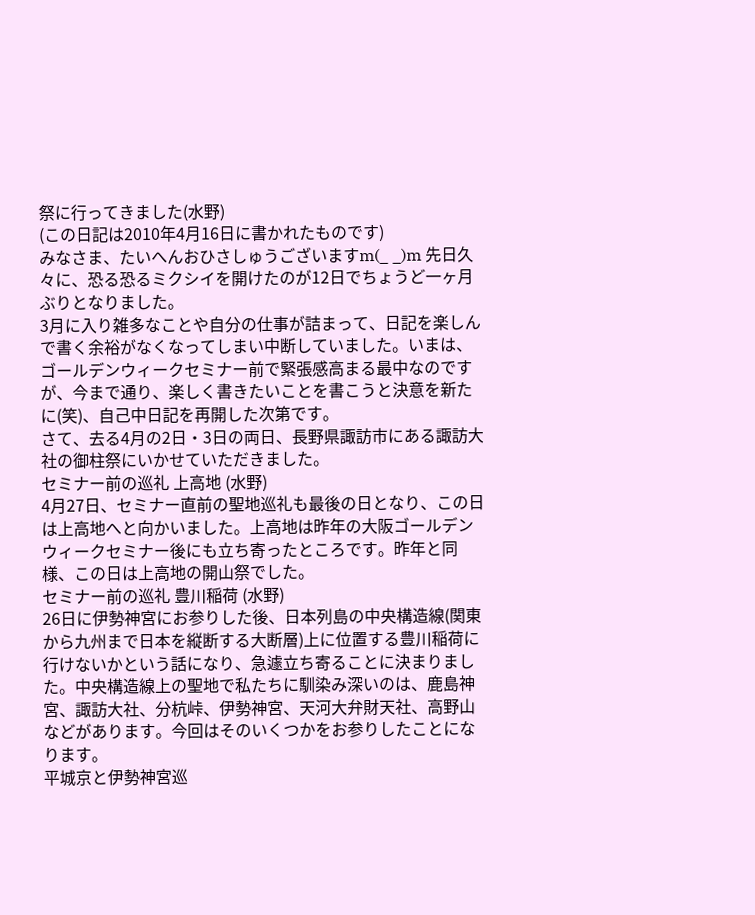祭に行ってきました(水野)
(この日記は2010年4月16日に書かれたものです)
みなさま、たいへんおひさしゅうございますm(_ _)m 先日久々に、恐る恐るミクシイを開けたのが12日でちょうど一ヶ月ぶりとなりました。
3月に入り雑多なことや自分の仕事が詰まって、日記を楽しんで書く余裕がなくなってしまい中断していました。いまは、ゴールデンウィークセミナー前で緊張感高まる最中なのですが、今まで通り、楽しく書きたいことを書こうと決意を新たに(笑)、自己中日記を再開した次第です。
さて、去る4月の2日・3日の両日、長野県諏訪市にある諏訪大社の御柱祭にいかせていただきました。
セミナー前の巡礼 上高地 (水野)
4月27日、セミナー直前の聖地巡礼も最後の日となり、この日は上高地へと向かいました。上高地は昨年の大阪ゴールデンウィークセミナー後にも立ち寄ったところです。昨年と同様、この日は上高地の開山祭でした。
セミナー前の巡礼 豊川稲荷 (水野)
26日に伊勢神宮にお参りした後、日本列島の中央構造線(関東から九州まで日本を縦断する大断層)上に位置する豊川稲荷に行けないかという話になり、急遽立ち寄ることに決まりました。中央構造線上の聖地で私たちに馴染み深いのは、鹿島神宮、諏訪大社、分杭峠、伊勢神宮、天河大弁財天社、高野山などがあります。今回はそのいくつかをお参りしたことになります。
平城京と伊勢神宮巡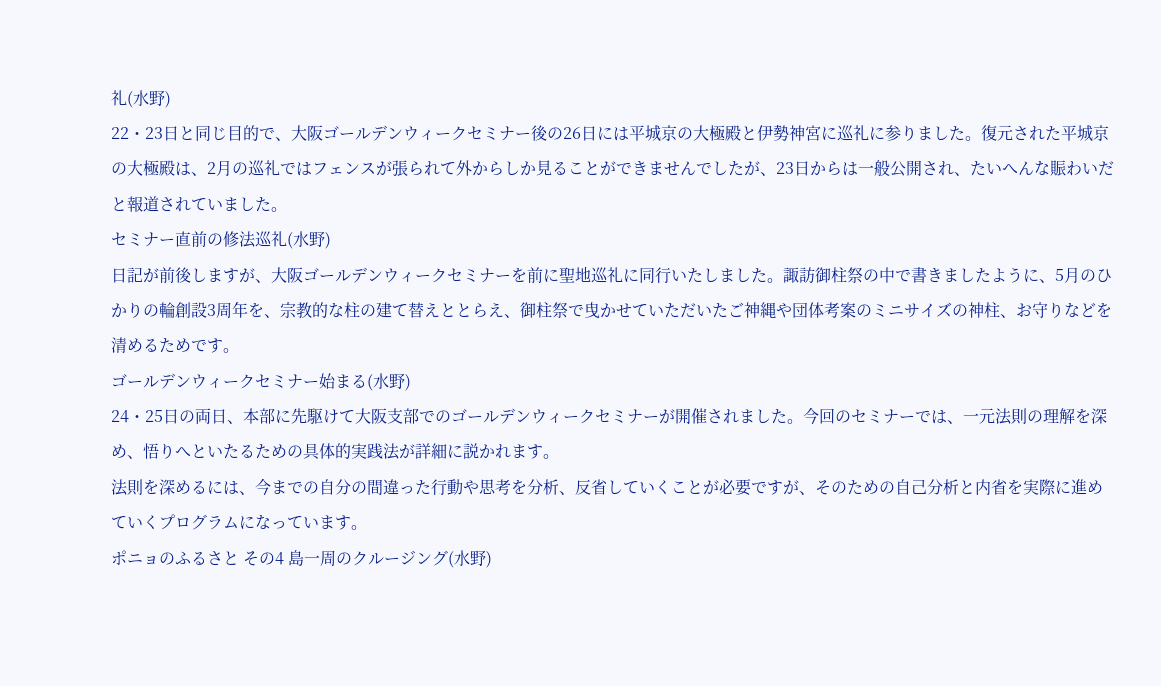礼(水野)
22・23日と同じ目的で、大阪ゴールデンウィークセミナー後の26日には平城京の大極殿と伊勢神宮に巡礼に参りました。復元された平城京の大極殿は、2月の巡礼ではフェンスが張られて外からしか見ることができませんでしたが、23日からは一般公開され、たいへんな賑わいだと報道されていました。
セミナー直前の修法巡礼(水野)
日記が前後しますが、大阪ゴールデンウィークセミナーを前に聖地巡礼に同行いたしました。諏訪御柱祭の中で書きましたように、5月のひかりの輪創設3周年を、宗教的な柱の建て替えととらえ、御柱祭で曳かせていただいたご神縄や団体考案のミニサイズの神柱、お守りなどを清めるためです。
ゴールデンウィークセミナー始まる(水野)
24・25日の両日、本部に先駆けて大阪支部でのゴールデンウィークセミナーが開催されました。今回のセミナーでは、一元法則の理解を深め、悟りへといたるための具体的実践法が詳細に説かれます。
法則を深めるには、今までの自分の間違った行動や思考を分析、反省していくことが必要ですが、そのための自己分析と内省を実際に進めていくプログラムになっています。
ポニョのふるさと その4 島一周のクルージング(水野)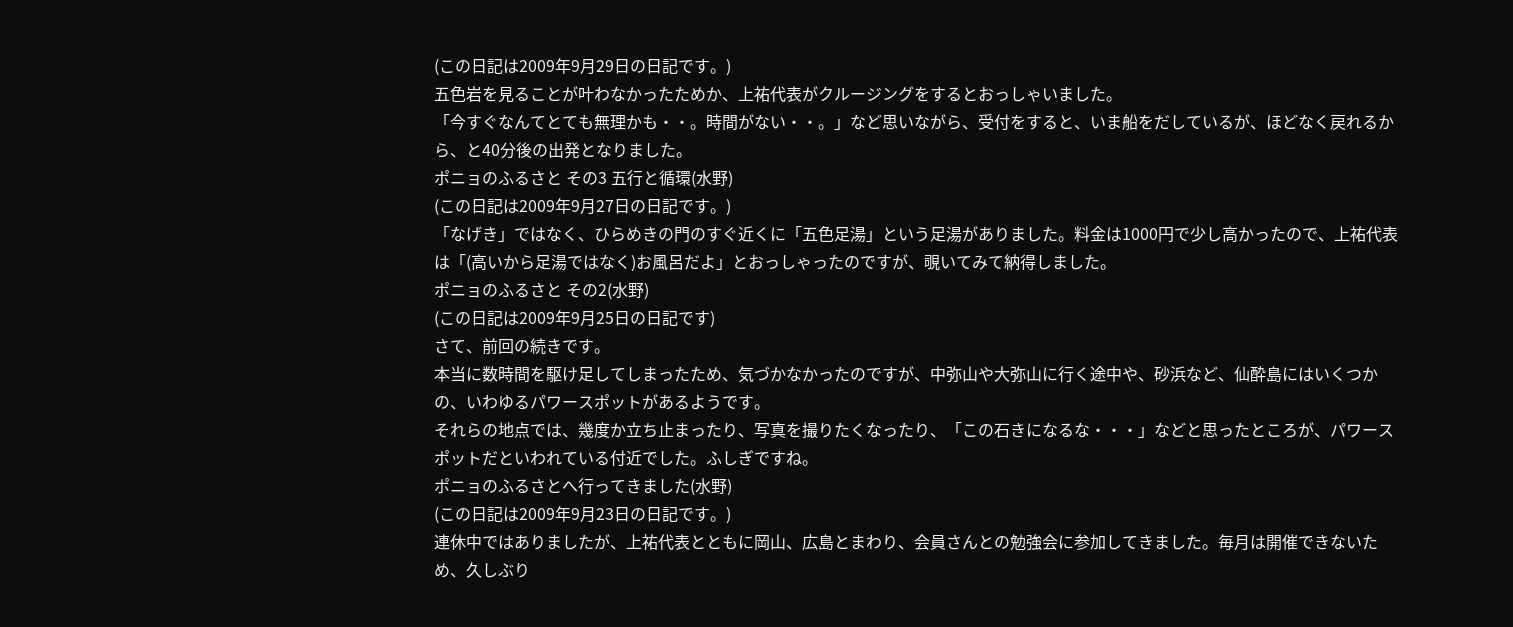(この日記は2009年9月29日の日記です。)
五色岩を見ることが叶わなかったためか、上祐代表がクルージングをするとおっしゃいました。
「今すぐなんてとても無理かも・・。時間がない・・。」など思いながら、受付をすると、いま船をだしているが、ほどなく戻れるから、と40分後の出発となりました。
ポニョのふるさと その3 五行と循環(水野)
(この日記は2009年9月27日の日記です。)
「なげき」ではなく、ひらめきの門のすぐ近くに「五色足湯」という足湯がありました。料金は1000円で少し高かったので、上祐代表は「(高いから足湯ではなく)お風呂だよ」とおっしゃったのですが、覗いてみて納得しました。
ポニョのふるさと その2(水野)
(この日記は2009年9月25日の日記です)
さて、前回の続きです。
本当に数時間を駆け足してしまったため、気づかなかったのですが、中弥山や大弥山に行く途中や、砂浜など、仙酔島にはいくつかの、いわゆるパワースポットがあるようです。
それらの地点では、幾度か立ち止まったり、写真を撮りたくなったり、「この石きになるな・・・」などと思ったところが、パワースポットだといわれている付近でした。ふしぎですね。
ポニョのふるさとへ行ってきました(水野)
(この日記は2009年9月23日の日記です。)
連休中ではありましたが、上祐代表とともに岡山、広島とまわり、会員さんとの勉強会に参加してきました。毎月は開催できないため、久しぶり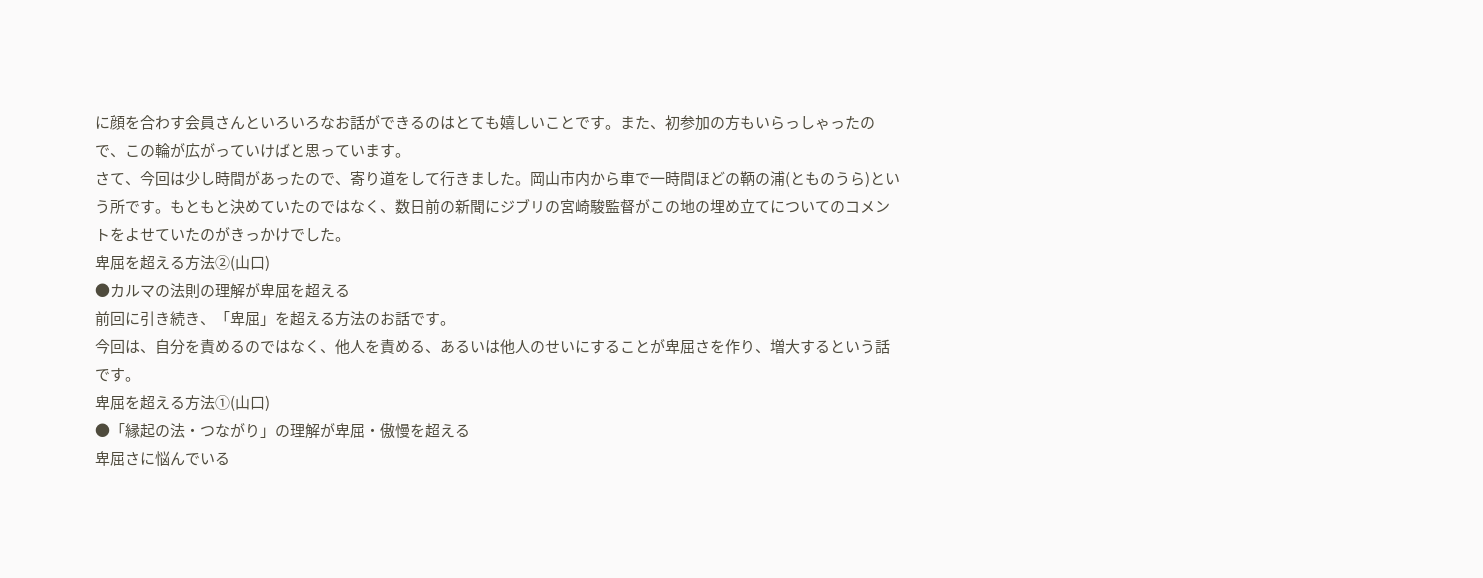に顔を合わす会員さんといろいろなお話ができるのはとても嬉しいことです。また、初参加の方もいらっしゃったので、この輪が広がっていけばと思っています。
さて、今回は少し時間があったので、寄り道をして行きました。岡山市内から車で一時間ほどの鞆の浦(とものうら)という所です。もともと決めていたのではなく、数日前の新聞にジブリの宮崎駿監督がこの地の埋め立てについてのコメントをよせていたのがきっかけでした。
卑屈を超える方法②(山口)
●カルマの法則の理解が卑屈を超える
前回に引き続き、「卑屈」を超える方法のお話です。
今回は、自分を責めるのではなく、他人を責める、あるいは他人のせいにすることが卑屈さを作り、増大するという話です。
卑屈を超える方法①(山口)
●「縁起の法・つながり」の理解が卑屈・傲慢を超える
卑屈さに悩んでいる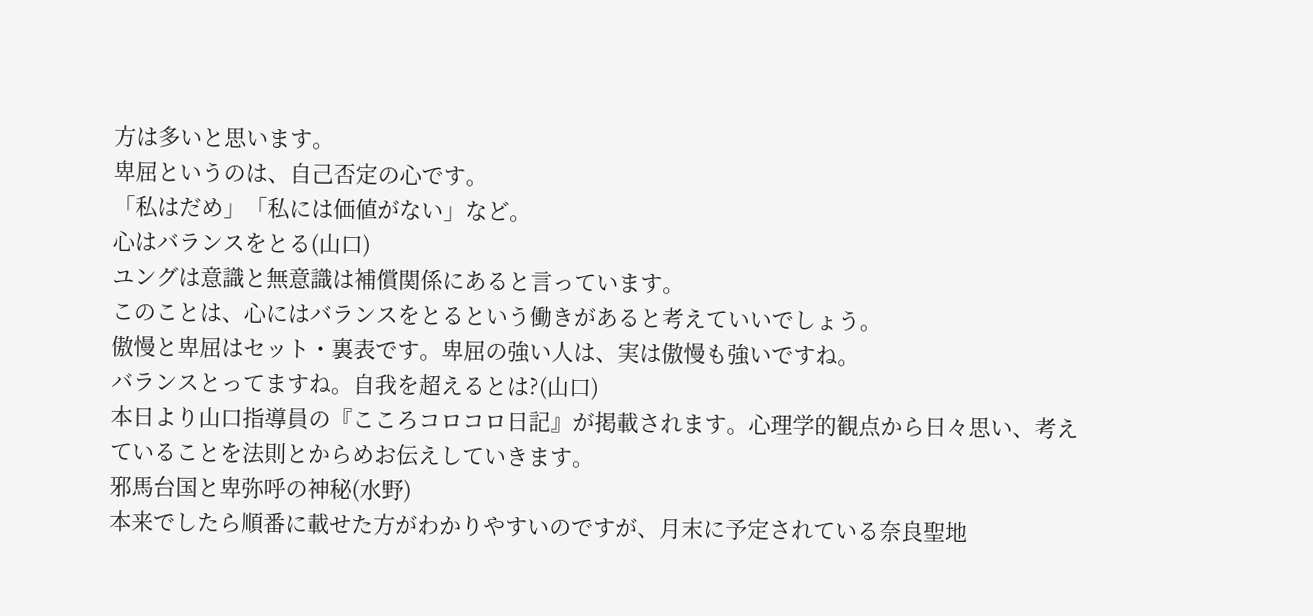方は多いと思います。
卑屈というのは、自己否定の心です。
「私はだめ」「私には価値がない」など。
心はバランスをとる(山口)
ユングは意識と無意識は補償関係にあると言っています。
このことは、心にはバランスをとるという働きがあると考えていいでしょう。
傲慢と卑屈はセット・裏表です。卑屈の強い人は、実は傲慢も強いですね。
バランスとってますね。自我を超えるとは?(山口)
本日より山口指導員の『こころコロコロ日記』が掲載されます。心理学的観点から日々思い、考えていることを法則とからめお伝えしていきます。
邪馬台国と卑弥呼の神秘(水野)
本来でしたら順番に載せた方がわかりやすいのですが、月末に予定されている奈良聖地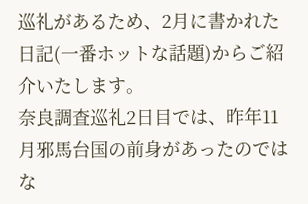巡礼があるため、2月に書かれた日記(一番ホットな話題)からご紹介いたします。
奈良調査巡礼2日目では、昨年11月邪馬台国の前身があったのではな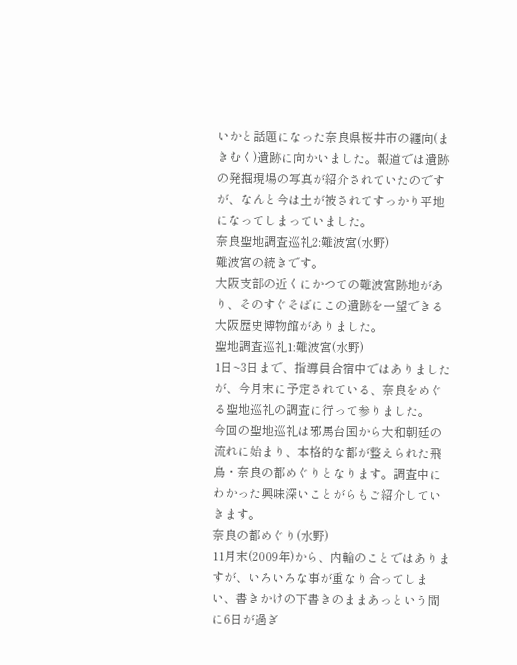いかと話題になった奈良県桜井市の纒向(まきむく)遺跡に向かいました。報道では遺跡の発掘現場の写真が紹介されていたのですが、なんと今は土が被されてすっかり平地になってしまっていました。
奈良聖地調査巡礼2:難波宮(水野)
難波宮の続きです。
大阪支部の近くにかつての難波宮跡地があり、そのすぐそばにこの遺跡を一望できる大阪歴史博物館がありました。
聖地調査巡礼1:難波宮(水野)
1日~3日まで、指導員合宿中ではありましたが、今月末に予定されている、奈良をめぐる聖地巡礼の調査に行って参りました。
今回の聖地巡礼は邪馬台国から大和朝廷の流れに始まり、本格的な都が整えられた飛鳥・奈良の都めぐりとなります。調査中にわかった興味深いことがらもご紹介していきます。
奈良の都めぐり(水野)
11月末(2009年)から、内輪のことではありますが、いろいろな事が重なり合ってしまい、書きかけの下書きのままあっという間に6日が過ぎ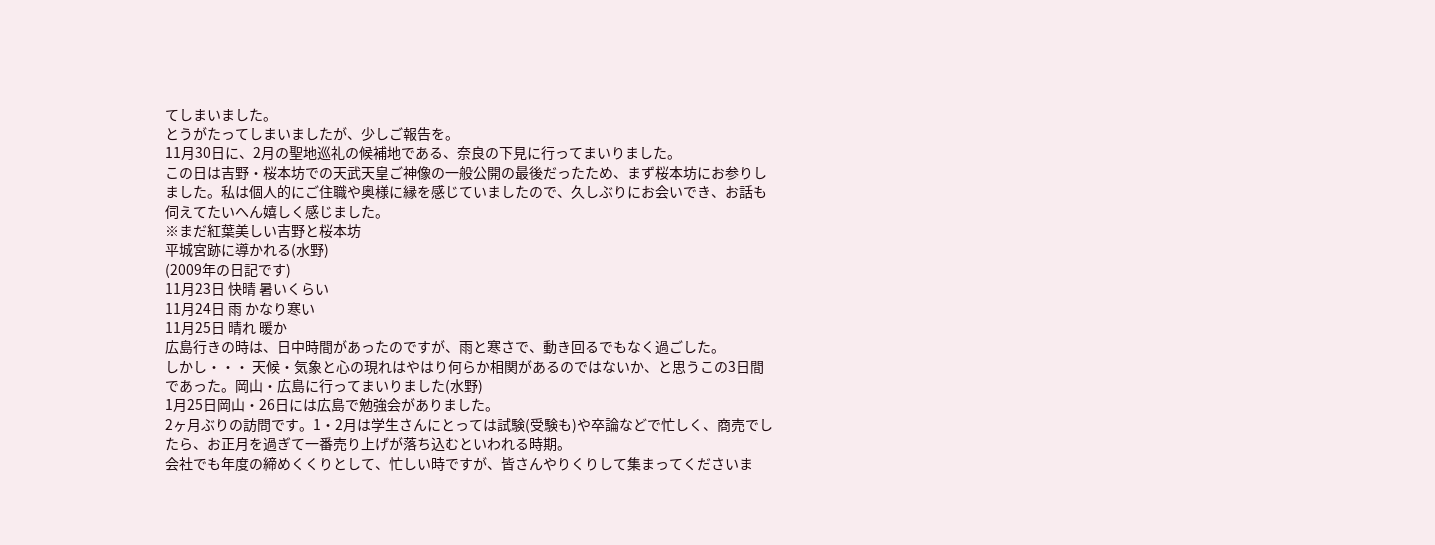てしまいました。
とうがたってしまいましたが、少しご報告を。
11月30日に、2月の聖地巡礼の候補地である、奈良の下見に行ってまいりました。
この日は吉野・桜本坊での天武天皇ご神像の一般公開の最後だったため、まず桜本坊にお参りしました。私は個人的にご住職や奥様に縁を感じていましたので、久しぶりにお会いでき、お話も伺えてたいへん嬉しく感じました。
※まだ紅葉美しい吉野と桜本坊
平城宮跡に導かれる(水野)
(2009年の日記です)
11月23日 快晴 暑いくらい
11月24日 雨 かなり寒い
11月25日 晴れ 暖か
広島行きの時は、日中時間があったのですが、雨と寒さで、動き回るでもなく過ごした。
しかし・・・ 天候・気象と心の現れはやはり何らか相関があるのではないか、と思うこの3日間であった。岡山・広島に行ってまいりました(水野)
1月25日岡山・26日には広島で勉強会がありました。
2ヶ月ぶりの訪問です。1・2月は学生さんにとっては試験(受験も)や卒論などで忙しく、商売でしたら、お正月を過ぎて一番売り上げが落ち込むといわれる時期。
会社でも年度の締めくくりとして、忙しい時ですが、皆さんやりくりして集まってくださいま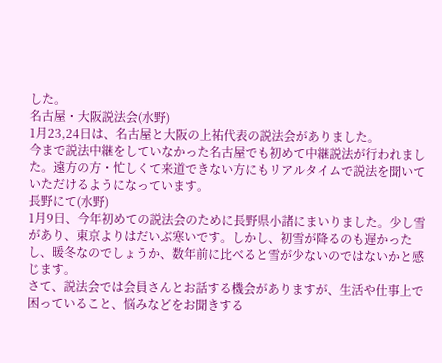した。
名古屋・大阪説法会(水野)
1月23,24日は、名古屋と大阪の上祐代表の説法会がありました。
今まで説法中継をしていなかった名古屋でも初めて中継説法が行われました。遠方の方・忙しくて来道できない方にもリアルタイムで説法を聞いていただけるようになっています。
長野にて(水野)
1月9日、今年初めての説法会のために長野県小諸にまいりました。少し雪があり、東京よりはだいぶ寒いです。しかし、初雪が降るのも遅かったし、暖冬なのでしょうか、数年前に比べると雪が少ないのではないかと感じます。
さて、説法会では会員さんとお話する機会がありますが、生活や仕事上で困っていること、悩みなどをお聞きする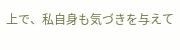上で、私自身も気づきを与えて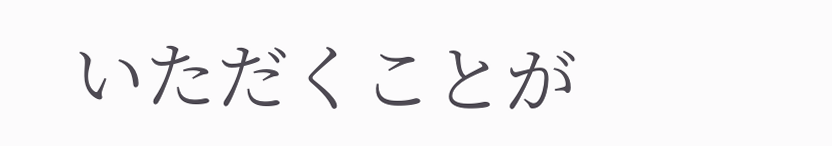いただくことが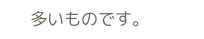多いものです。